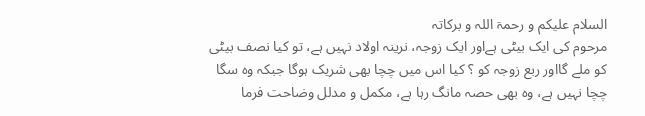السلام علیکم و رحمۃ اللہ و برکاتہ
مرحوم کی ایک بیٹی ہےاور ایک زوجہ، نرینہ اولاد نہیں ہے، تو کیا نصف بیٹی کو ملے گااور ربع زوجہ کو ؟ کیا اس میں چچا بھی شریک ہوگا جبکہ وہ سگا چچا نہیں ہے، وہ بھی حصہ مانگ رہا ہے، مکمل و مدلل وضاحت فرما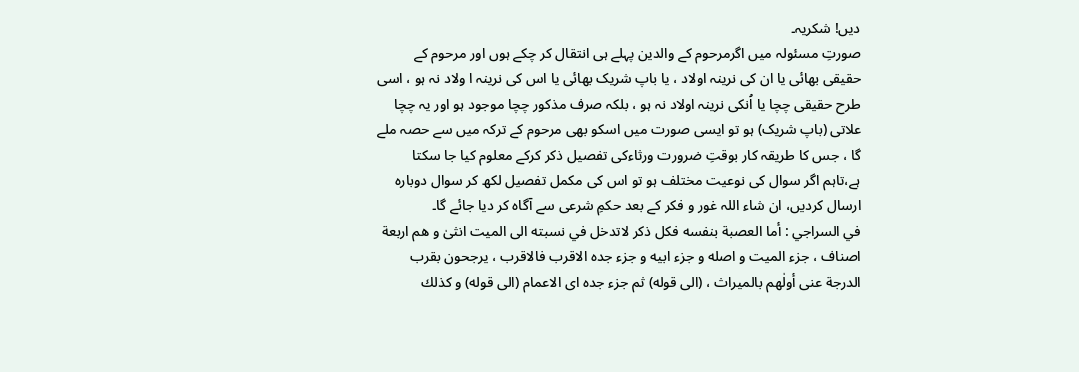دیں! شکریہ۔
صورتِ مسئولہ میں اگرمرحوم کے والدین پہلے ہی انتقال کر چکے ہوں اور مرحوم کے حقیقی بھائی یا ان کی نرینہ اولاد ، یا باپ شریک بھائی یا اس کی نرینہ ا ولاد نہ ہو ، اسی طرح حقیقی چچا یا اُنکی نرینہ اولاد نہ ہو ، بلکہ صرف مذکور چچا موجود ہو اور یہ چچا علاتی (باپ شریک) ہو تو ایسی صورت میں اسکو بھی مرحوم کے ترکہ میں سے حصہ ملے گا ، جس کا طریقہ کار بوقتِ ضرورت ورثاءکی تفصیل ذکر کرکے معلوم کیا جا سکتا ہے،تاہم اگر سوال کی نوعیت مختلف ہو تو اس کی مکمل تفصیل لکھ کر سوال دوبارہ ارسال کردیں، ان شاء اللہ غور و فکر کے بعد حکمِ شرعی سے آگاہ کر دیا جائے گا۔
في السراجي : أما العصبة بنفسه فکل ذکر لاتدخل في نسبته الى الميت انثىٰ و هم اربعة اصناف ، جزء الميت و اصله و جزء ابيه و جزء جده الاقرب فالاقرب ، یرجحون بقرب الدرجة عنى أولٰھم بالميراث ، (الی قوله) ثم جزء جده ای الاعمام (الی قوله) و كذلك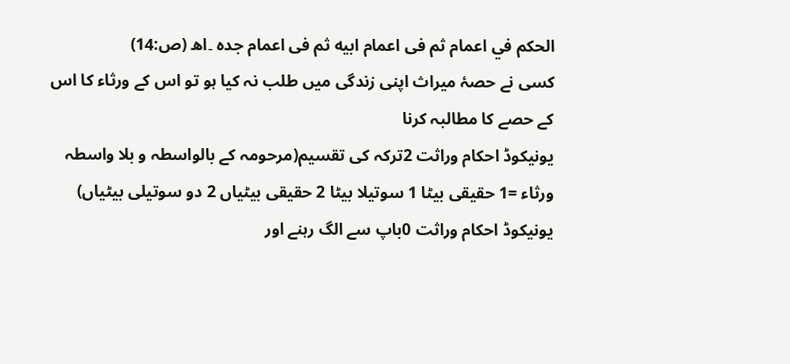الحكم في اعمام ثم فی اعمام ابیه ثم فی اعمام جده ۔اھ (ص:14)
کسی نے حصۂ میراث اپنی زندگی میں طلب نہ کیا ہو تو اس کے ورثاء کا اس کے حصے کا مطالبہ کرنا
یونیکوڈ احکام وراثت 2ترکہ کی تقسیم(مرحومہ کے بالواسطہ و بلا واسطہ ورثاء =1 حقیقی بیٹا 1 سوتیلا بیٹا 2 حقیقی بیٹیاں 2 دو سوتیلی بیٹیاں)
یونیکوڈ احکام وراثت 0باپ سے الگ رہنے اور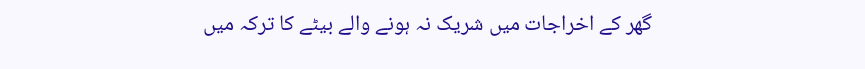گھر کے اخراجات میں شریک نہ ہونے والے بیٹے کا ترکہ میں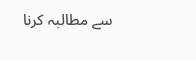سے مطالبہ کرنا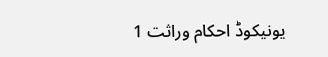یونیکوڈ احکام وراثت 1